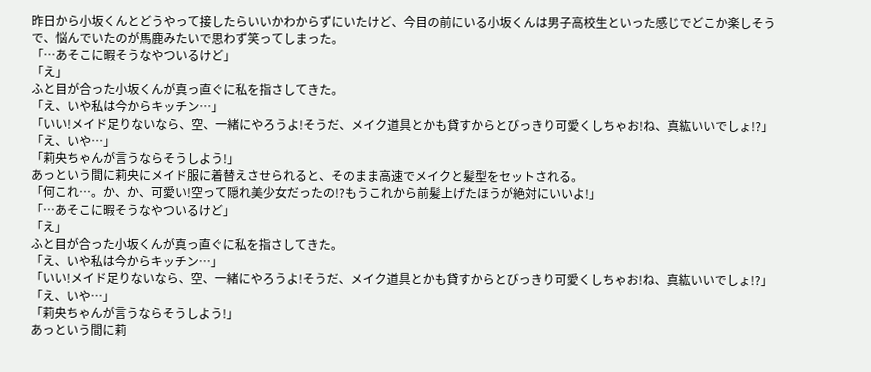昨日から小坂くんとどうやって接したらいいかわからずにいたけど、今目の前にいる小坂くんは男子高校生といった感じでどこか楽しそうで、悩んでいたのが馬鹿みたいで思わず笑ってしまった。
「…あそこに暇そうなやついるけど」
「え」
ふと目が合った小坂くんが真っ直ぐに私を指さしてきた。
「え、いや私は今からキッチン…」
「いい!メイド足りないなら、空、一緒にやろうよ!そうだ、メイク道具とかも貸すからとびっきり可愛くしちゃお!ね、真紘いいでしょ!?」
「え、いや…」
「莉央ちゃんが言うならそうしよう!」
あっという間に莉央にメイド服に着替えさせられると、そのまま高速でメイクと髪型をセットされる。
「何これ…。か、か、可愛い!空って隠れ美少女だったの!?もうこれから前髪上げたほうが絶対にいいよ!」
「…あそこに暇そうなやついるけど」
「え」
ふと目が合った小坂くんが真っ直ぐに私を指さしてきた。
「え、いや私は今からキッチン…」
「いい!メイド足りないなら、空、一緒にやろうよ!そうだ、メイク道具とかも貸すからとびっきり可愛くしちゃお!ね、真紘いいでしょ!?」
「え、いや…」
「莉央ちゃんが言うならそうしよう!」
あっという間に莉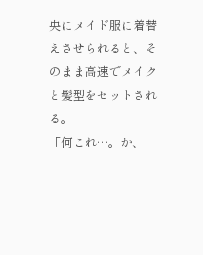央にメイド服に着替えさせられると、そのまま高速でメイクと髪型をセットされる。
「何これ…。か、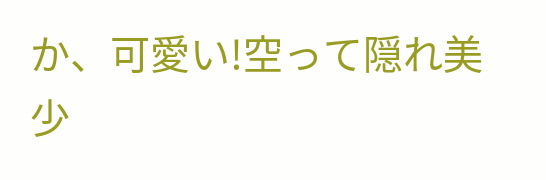か、可愛い!空って隠れ美少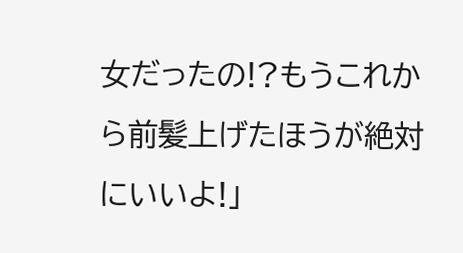女だったの!?もうこれから前髪上げたほうが絶対にいいよ!」